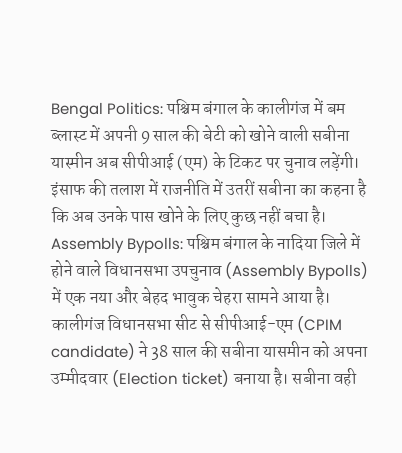Bengal Politics: पश्चिम बंगाल के कालीगंज में बम ब्लास्ट में अपनी 9 साल की बेटी को खोने वाली सबीना यास्मीन अब सीपीआई (एम) के टिकट पर चुनाव लड़ेंगी। इंसाफ की तलाश में राजनीति में उतरीं सबीना का कहना है कि अब उनके पास खोने के लिए कुछ नहीं बचा है।
Assembly Bypolls: पश्चिम बंगाल के नादिया जिले में होने वाले विधानसभा उपचुनाव (Assembly Bypolls) में एक नया और बेहद भावुक चेहरा सामने आया है। कालीगंज विधानसभा सीट से सीपीआई-एम (CPIM candidate) ने 38 साल की सबीना यासमीन को अपना उम्मीदवार (Election ticket) बनाया है। सबीना वही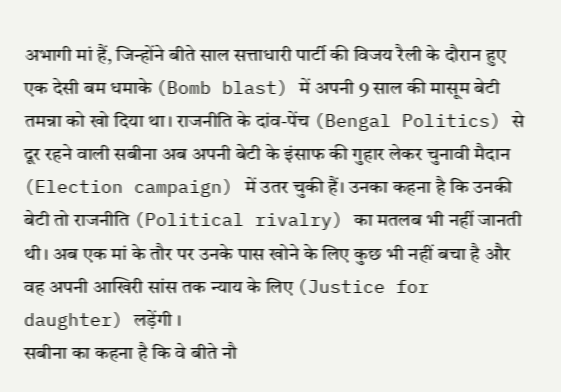अभागी मां हैं, जिन्होंने बीते साल सत्ताधारी पार्टी की विजय रैली के दौरान हुए एक देसी बम धमाके (Bomb blast) में अपनी 9 साल की मासूम बेटी तमन्ना को खो दिया था। राजनीति के दांव-पेंच (Bengal Politics) से दूर रहने वाली सबीना अब अपनी बेटी के इंसाफ की गुहार लेकर चुनावी मैदान (Election campaign) में उतर चुकी हैं। उनका कहना है कि उनकी बेटी तो राजनीति (Political rivalry) का मतलब भी नहीं जानती थी। अब एक मां के तौर पर उनके पास खोने के लिए कुछ भी नहीं बचा है और वह अपनी आखिरी सांस तक न्याय के लिए (Justice for daughter) लड़ेंगी ।
सबीना का कहना है कि वे बीते नौ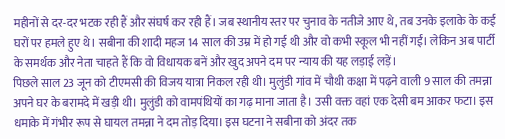महीनों से दर-दर भटक रही हैं और संघर्ष कर रही हैं। जब स्थानीय स्तर पर चुनाव के नतीजे आए थे, तब उनके इलाके के कई घरों पर हमले हुए थे। सबीना की शादी महज 14 साल की उम्र में हो गई थी और वो कभी स्कूल भी नहीं गईं। लेकिन अब पार्टी के समर्थक और नेता चाहते हैं कि वो विधायक बनें और खुद अपने दम पर न्याय की यह लड़ाई लड़ें।
पिछले साल 23 जून को टीएमसी की विजय यात्रा निकल रही थी। मुलुंडी गांव में चौथी कक्षा में पढ़ने वाली 9 साल की तमन्ना अपने घर के बरामदे में खड़ी थी। मुलुंडी को वामपंथियों का गढ़ माना जाता है। उसी वक्त वहां एक देसी बम आकर फटा। इस धमाके में गंभीर रूप से घायल तमन्ना ने दम तोड़ दिया। इस घटना ने सबीना को अंदर तक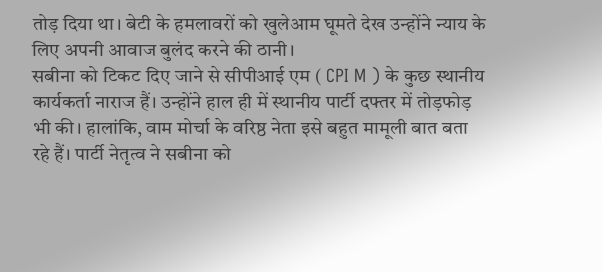तोड़ दिया था। बेटी के हमलावरों को खुलेआम घूमते देख उन्होंने न्याय के लिए अपनी आवाज बुलंद करने की ठानी।
सबीना को टिकट दिए जाने से सीपीआई एम ( CPI M ) के कुछ स्थानीय कार्यकर्ता नाराज हैं। उन्होंने हाल ही में स्थानीय पार्टी दफ्तर में तोड़फोड़ भी की। हालांकि, वाम मोर्चा के वरिष्ठ नेता इसे बहुत मामूली बात बता रहे हैं। पार्टी नेतृत्व ने सबीना को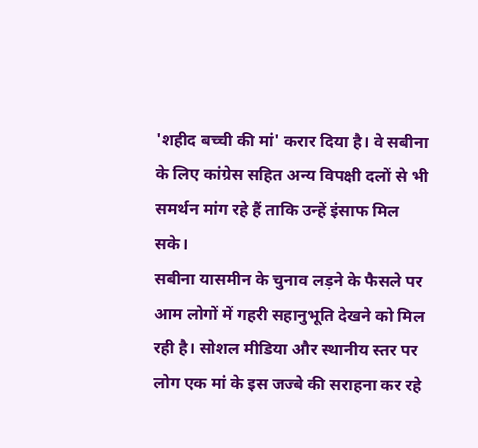'शहीद बच्ची की मां' करार दिया है। वे सबीना के लिए कांग्रेस सहित अन्य विपक्षी दलों से भी समर्थन मांग रहे हैं ताकि उन्हें इंसाफ मिल सके।
सबीना यासमीन के चुनाव लड़ने के फैसले पर आम लोगों में गहरी सहानुभूति देखने को मिल रही है। सोशल मीडिया और स्थानीय स्तर पर लोग एक मां के इस जज्बे की सराहना कर रहे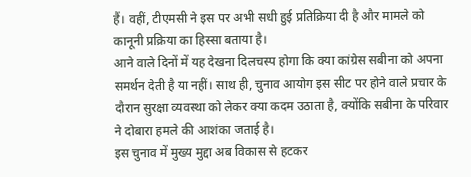हैं। वहीं, टीएमसी ने इस पर अभी सधी हुई प्रतिक्रिया दी है और मामले को कानूनी प्रक्रिया का हिस्सा बताया है।
आने वाले दिनों में यह देखना दिलचस्प होगा कि क्या कांग्रेस सबीना को अपना समर्थन देती है या नहीं। साथ ही, चुनाव आयोग इस सीट पर होने वाले प्रचार के दौरान सुरक्षा व्यवस्था को लेकर क्या कदम उठाता है, क्योंकि सबीना के परिवार ने दोबारा हमले की आशंका जताई है।
इस चुनाव में मुख्य मुद्दा अब विकास से हटकर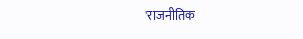'राजनीतिक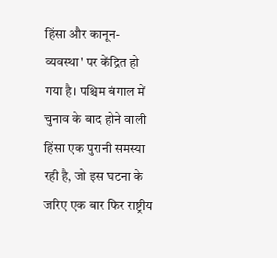हिंसा और कानून-व्यवस्था' पर केंद्रित हो गया है। पश्चिम बंगाल में चुनाव के बाद होने वाली हिंसा एक पुरानी समस्या रही है, जो इस घटना के जरिए एक बार फिर राष्ट्रीय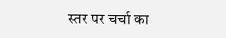स्तर पर चर्चा का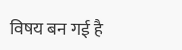विषय बन गई है